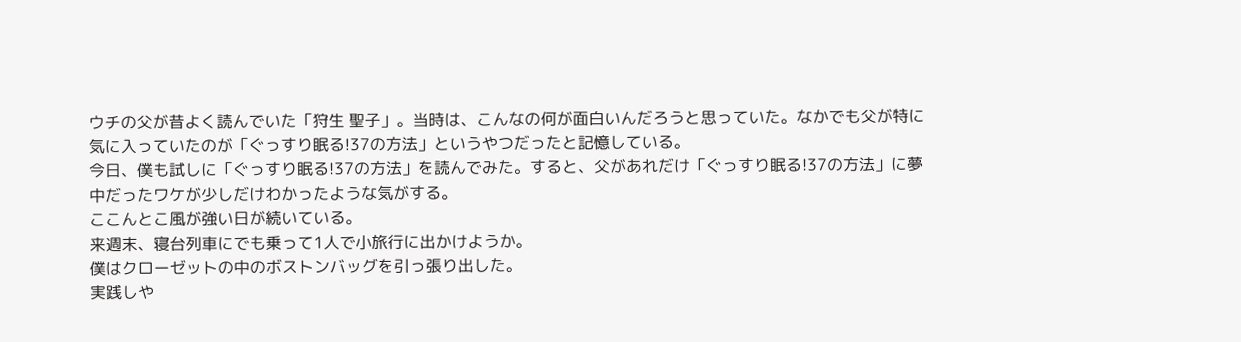ウチの父が昔よく読んでいた「狩生 聖子」。当時は、こんなの何が面白いんだろうと思っていた。なかでも父が特に気に入っていたのが「ぐっすり眠る!37の方法」というやつだったと記憶している。
今日、僕も試しに「ぐっすり眠る!37の方法」を読んでみた。すると、父があれだけ「ぐっすり眠る!37の方法」に夢中だったワケが少しだけわかったような気がする。
ここんとこ風が強い日が続いている。
来週末、寝台列車にでも乗って1人で小旅行に出かけようか。
僕はクローゼットの中のボストンバッグを引っ張り出した。
実践しや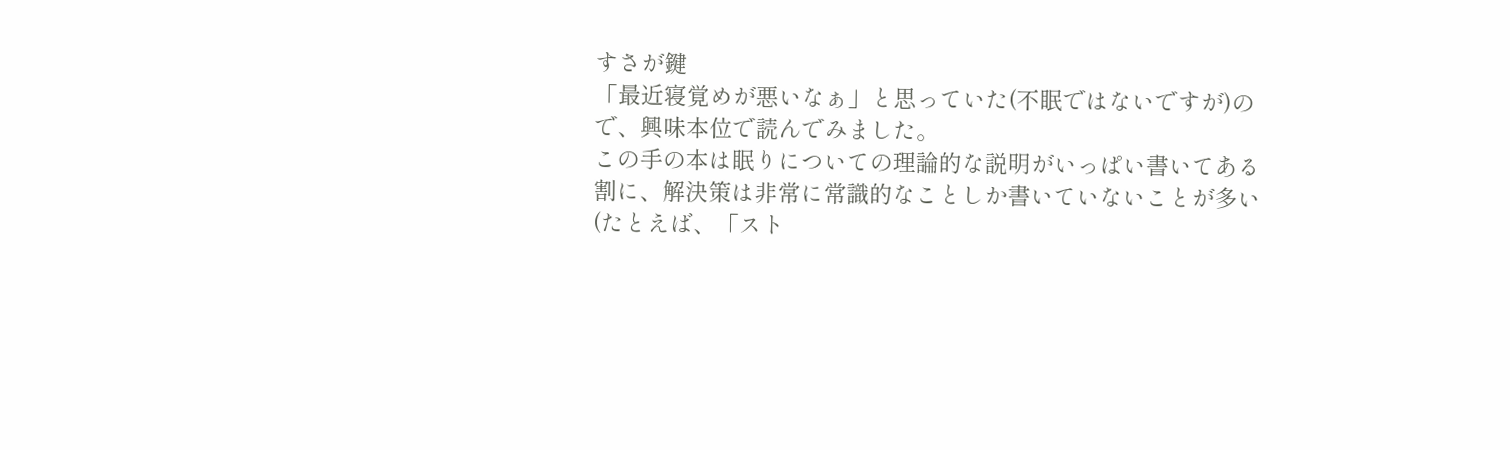すさが鍵
「最近寝覚めが悪いなぁ」と思っていた(不眠ではないですが)ので、興味本位で読んでみました。
この手の本は眠りについての理論的な説明がいっぱい書いてある割に、解決策は非常に常識的なことしか書いていないことが多い(たとえば、「スト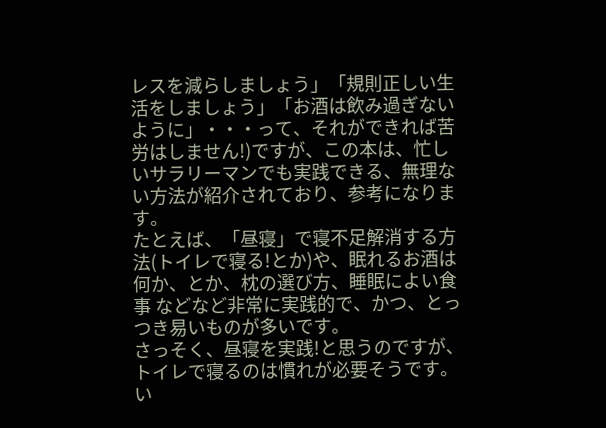レスを減らしましょう」「規則正しい生活をしましょう」「お酒は飲み過ぎないように」・・・って、それができれば苦労はしません!)ですが、この本は、忙しいサラリーマンでも実践できる、無理ない方法が紹介されており、参考になります。
たとえば、「昼寝」で寝不足解消する方法(トイレで寝る!とか)や、眠れるお酒は何か、とか、枕の選び方、睡眠によい食事 などなど非常に実践的で、かつ、とっつき易いものが多いです。
さっそく、昼寝を実践!と思うのですが、トイレで寝るのは慣れが必要そうです。い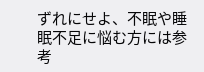ずれにせよ、不眠や睡眠不足に悩む方には参考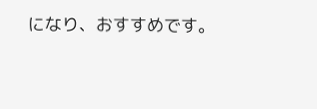になり、おすすめです。